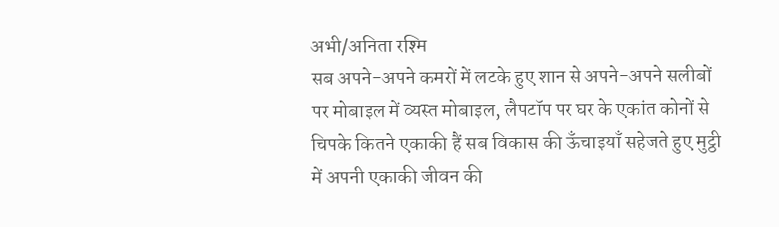अभी/अनिता रश्मि
सब अपने-अपने कमरों में लटके हुए शान से अपने-अपने सलीबों पर मोबाइल में व्यस्त मोबाइल, लैपटॉप पर घर के एकांत कोनों से चिपके कितने एकाकी हैं सब विकास की ऊँचाइयाँ सहेजते हुए मुट्ठी में अपनी एकाकी जीवन की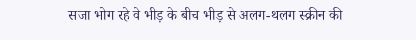सजा भोग रहे वे भीड़ के बीच भीड़ से अलग-थलग स्क्रीन की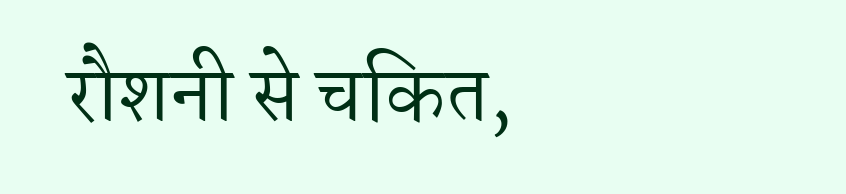रौशनी से चकित,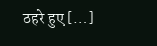ठहरे हुए […]